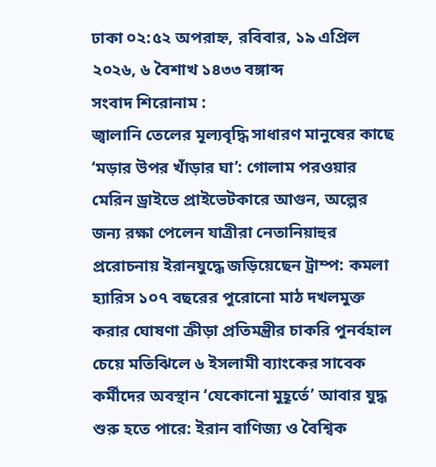ঢাকা ০২:৫২ অপরাহ্ন, রবিবার, ১৯ এপ্রিল ২০২৬, ৬ বৈশাখ ১৪৩৩ বঙ্গাব্দ
সংবাদ শিরোনাম :
জ্বালানি তেলের মূল্যবৃদ্ধি সাধারণ মানুষের কাছে ‘মড়ার উপর খাঁড়ার ঘা’: গোলাম পরওয়ার মেরিন ড্রাইভে প্রাইভেটকারে আগুন, অল্পের জন্য রক্ষা পেলেন যাত্রীরা নেতানিয়াহুর প্ররোচনায় ইরানযুদ্ধে জড়িয়েছেন ট্রাম্প: কমলা হ্যারিস ১০৭ বছরের পুরোনো মাঠ দখলমুক্ত করার ঘোষণা ক্রীড়া প্রতিমন্ত্রীর চাকরি পুনর্বহাল চেয়ে মতিঝিলে ৬ ইসলামী ব্যাংকের সাবেক কর্মীদের অবস্থান ‘যেকোনো মুহূর্তে’ আবার যুদ্ধ শুরু হতে পারে: ইরান বাণিজ্য ও বৈশ্বিক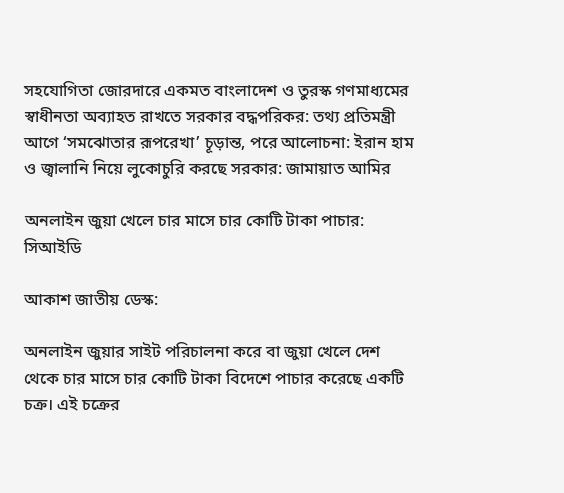সহযোগিতা জোরদারে একমত বাংলাদেশ ও তুরস্ক গণমাধ্যমের স্বাধীনতা অব্যাহত রাখতে সরকার বদ্ধপরিকর: তথ্য প্রতিমন্ত্রী আগে ‘সমঝোতার রূপরেখা’ চূড়ান্ত, পরে আলোচনা: ইরান হাম ও জ্বালানি নিয়ে লুকোচুরি করছে সরকার: জামায়াত আমির

অনলাইন জুয়া খেলে চার মাসে চার কোটি টাকা পাচার: সিআইডি

আকাশ জাতীয় ডেস্ক:

অনলাইন জুয়ার সাইট পরিচালনা করে বা জুয়া খেলে দেশ থেকে চার মাসে চার কোটি টাকা বিদেশে পাচার করেছে একটি চক্র। এই চক্রের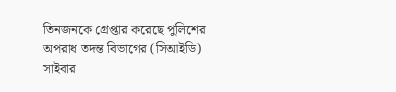তিনজনকে গ্রেপ্তার করেছে পুলিশের অপরাধ তদন্ত বিভাগের (সিআইডি) সাইবার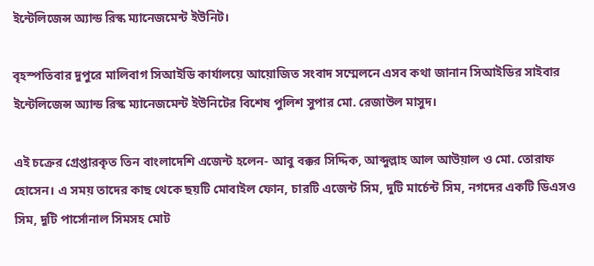ইন্টেলিজেন্স অ্যান্ড রিস্ক ম্যানেজমেন্ট ইউনিট।

বৃহস্পতিবার দুপুরে মালিবাগ সিআইডি কার্যালয়ে আয়োজিত সংবাদ সম্মেলনে এসব কথা জানান সিআইডির সাইবার ইন্টেলিজেন্স অ্যান্ড রিস্ক ম্যানেজমেন্ট ইউনিটের বিশেষ পুলিশ সুপার মো. রেজাউল মাসুদ।

এই চক্রের গ্রেপ্তারকৃত তিন বাংলাদেশি এজেন্ট হলেন- আবু বক্কর সিদ্দিক, আব্দুল্লাহ আল আউয়াল ও মো. তোরাফ হোসেন। এ সময় তাদের কাছ থেকে ছয়টি মোবাইল ফোন, চারটি এজেন্ট সিম, দুটি মার্চেন্ট সিম, নগদের একটি ডিএসও সিম, দুটি পার্সোনাল সিমসহ মোট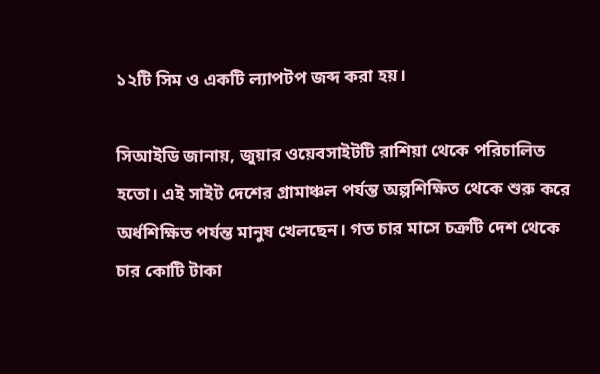১২টি সিম ও একটি ল্যাপটপ জব্দ করা হয়।

সিআইডি জানায়, জুয়ার ওয়েবসাইটটি রাশিয়া থেকে পরিচালিত হতো। এই সাইট দেশের গ্রামাঞ্চল পর্যন্ত অল্পশিক্ষিত থেকে শুরু করে অর্ধশিক্ষিত পর্যন্ত মানুষ খেলছেন। গত চার মাসে চক্রটি দেশ থেকে চার কোটি টাকা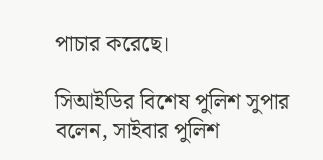পাচার করেছে।

সিআইডির বিশেষ পুলিশ সুপার বলেন, সাইবার পুলিশ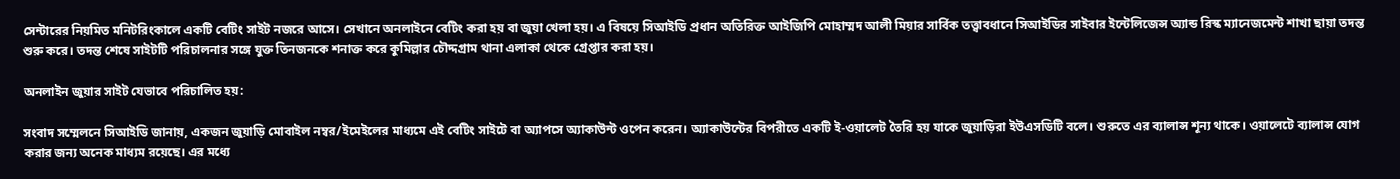সেন্টারের নিয়মিত মনিটরিংকালে একটি বেটিং সাইট নজরে আসে। সেখানে অনলাইনে বেটিং করা হয় বা জুয়া খেলা হয়। এ বিষয়ে সিআইডি প্রধান অতিরিক্ত আইজিপি মোহাম্মদ আলী মিয়ার সার্বিক তত্ত্বাবধানে সিআইডির সাইবার ইন্টেলিজেন্স অ্যান্ড রিস্ক ম্যানেজমেন্ট শাখা ছায়া তদন্ত শুরু করে। তদন্ত শেষে সাইটটি পরিচালনার সঙ্গে যুক্ত তিনজনকে শনাক্ত করে কুমিল্লার চৌদ্দগ্রাম থানা এলাকা থেকে গ্রেপ্তার করা হয়।

অনলাইন জুয়ার সাইট যেভাবে পরিচালিত হয়:

সংবাদ সম্মেলনে সিআইডি জানায়, একজন জুয়াড়ি মোবাইল নম্বর/ইমেইলের মাধ্যমে এই বেটিং সাইটে বা অ্যাপসে অ্যাকাউন্ট ওপেন করেন। অ্যাকাউন্টের বিপরীতে একটি ই-ওয়ালেট তৈরি হয় যাকে জুয়াড়িরা ইউএসডিটি বলে। শুরুতে এর ব্যালান্স শূন্য থাকে। ওয়ালেটে ব্যালান্স যোগ করার জন্য অনেক মাধ্যম রয়েছে। এর মধ্যে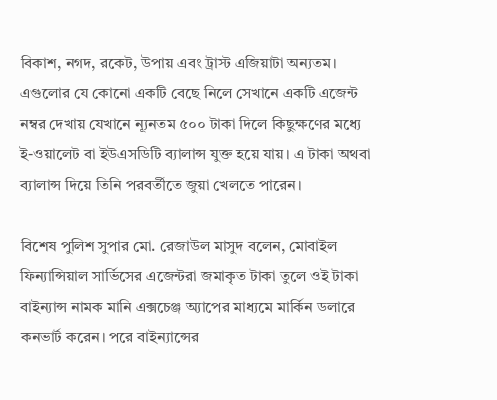বিকাশ, নগদ, রকেট, উপায় এবং ট্রাস্ট এজিয়াটা অন্যতম। এগুলোর যে কোনো একটি বেছে নিলে সেখানে একটি এজেন্ট নম্বর দেখায় যেখানে ন্যূনতম ৫০০ টাকা দিলে কিছুক্ষণের মধ্যে ই-ওয়ালেট বা ইউএসডিটি ব্যালান্স যুক্ত হয়ে যায়। এ টাকা অথবা ব্যালান্স দিয়ে তিনি পরবর্তীতে জুয়া খেলতে পারেন।

বিশেষ পুলিশ সুপার মো. রেজাউল মাসুদ বলেন, মোবাইল ফিন্যান্সিয়াল সার্ভিসের এজেন্টরা জমাকৃত টাকা তুলে ওই টাকা বাইন্যান্স নামক মানি এক্সচেঞ্জ অ্যাপের মাধ্যমে মার্কিন ডলারে কনভার্ট করেন। পরে বাইন্যান্সের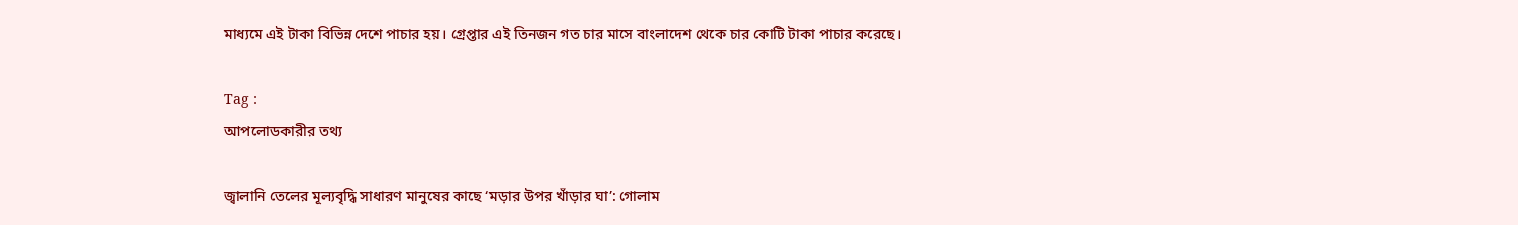মাধ্যমে এই টাকা বিভিন্ন দেশে পাচার হয়। গ্রেপ্তার এই তিনজন গত চার মাসে বাংলাদেশ থেকে চার কোটি টাকা পাচার করেছে।

Tag :
আপলোডকারীর তথ্য

জ্বালানি তেলের মূল্যবৃদ্ধি সাধারণ মানুষের কাছে ‘মড়ার উপর খাঁড়ার ঘা’: গোলাম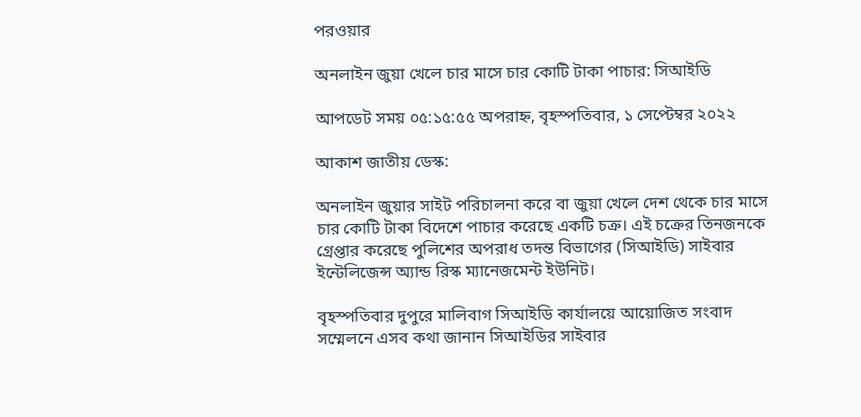পরওয়ার

অনলাইন জুয়া খেলে চার মাসে চার কোটি টাকা পাচার: সিআইডি

আপডেট সময় ০৫:১৫:৫৫ অপরাহ্ন, বৃহস্পতিবার, ১ সেপ্টেম্বর ২০২২

আকাশ জাতীয় ডেস্ক:

অনলাইন জুয়ার সাইট পরিচালনা করে বা জুয়া খেলে দেশ থেকে চার মাসে চার কোটি টাকা বিদেশে পাচার করেছে একটি চক্র। এই চক্রের তিনজনকে গ্রেপ্তার করেছে পুলিশের অপরাধ তদন্ত বিভাগের (সিআইডি) সাইবার ইন্টেলিজেন্স অ্যান্ড রিস্ক ম্যানেজমেন্ট ইউনিট।

বৃহস্পতিবার দুপুরে মালিবাগ সিআইডি কার্যালয়ে আয়োজিত সংবাদ সম্মেলনে এসব কথা জানান সিআইডির সাইবার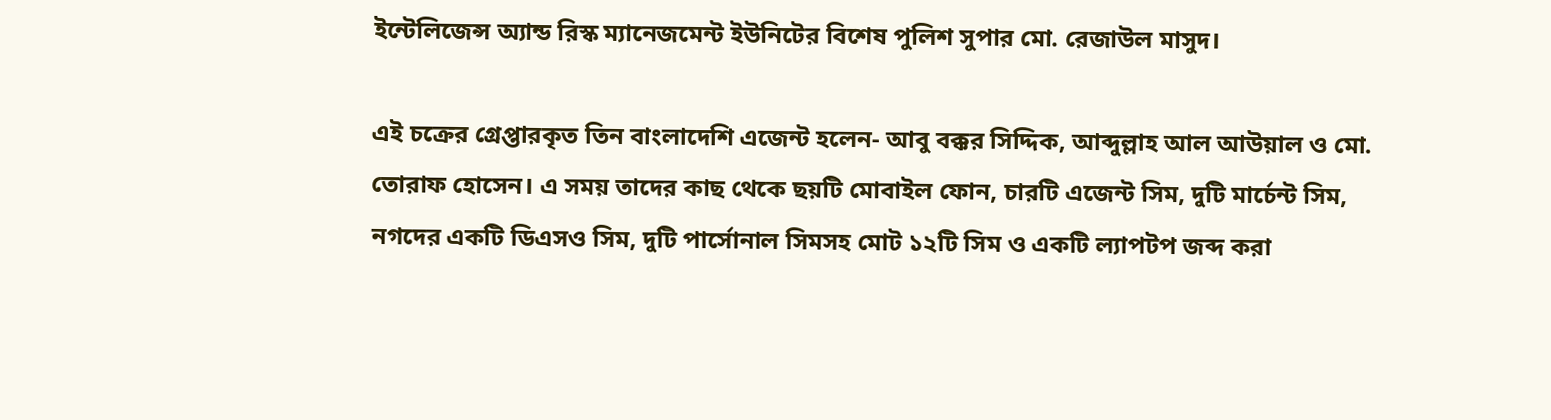ইন্টেলিজেন্স অ্যান্ড রিস্ক ম্যানেজমেন্ট ইউনিটের বিশেষ পুলিশ সুপার মো. রেজাউল মাসুদ।

এই চক্রের গ্রেপ্তারকৃত তিন বাংলাদেশি এজেন্ট হলেন- আবু বক্কর সিদ্দিক, আব্দুল্লাহ আল আউয়াল ও মো. তোরাফ হোসেন। এ সময় তাদের কাছ থেকে ছয়টি মোবাইল ফোন, চারটি এজেন্ট সিম, দুটি মার্চেন্ট সিম, নগদের একটি ডিএসও সিম, দুটি পার্সোনাল সিমসহ মোট ১২টি সিম ও একটি ল্যাপটপ জব্দ করা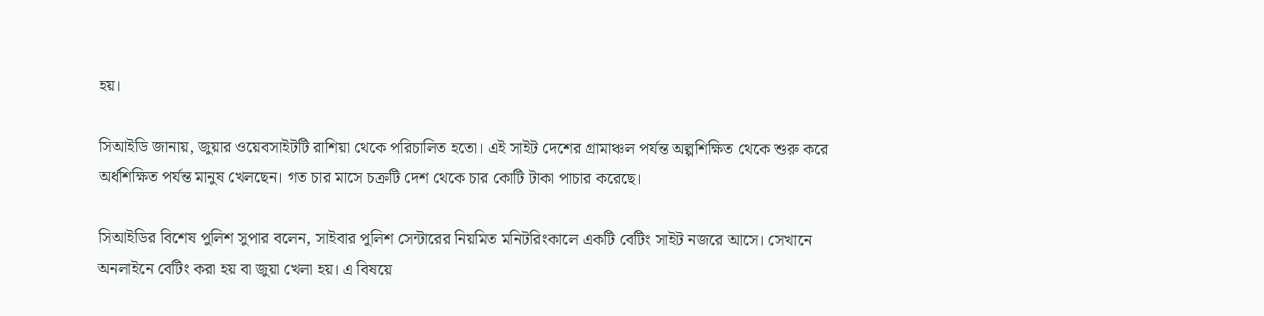হয়।

সিআইডি জানায়, জুয়ার ওয়েবসাইটটি রাশিয়া থেকে পরিচালিত হতো। এই সাইট দেশের গ্রামাঞ্চল পর্যন্ত অল্পশিক্ষিত থেকে শুরু করে অর্ধশিক্ষিত পর্যন্ত মানুষ খেলছেন। গত চার মাসে চক্রটি দেশ থেকে চার কোটি টাকা পাচার করেছে।

সিআইডির বিশেষ পুলিশ সুপার বলেন, সাইবার পুলিশ সেন্টারের নিয়মিত মনিটরিংকালে একটি বেটিং সাইট নজরে আসে। সেখানে অনলাইনে বেটিং করা হয় বা জুয়া খেলা হয়। এ বিষয়ে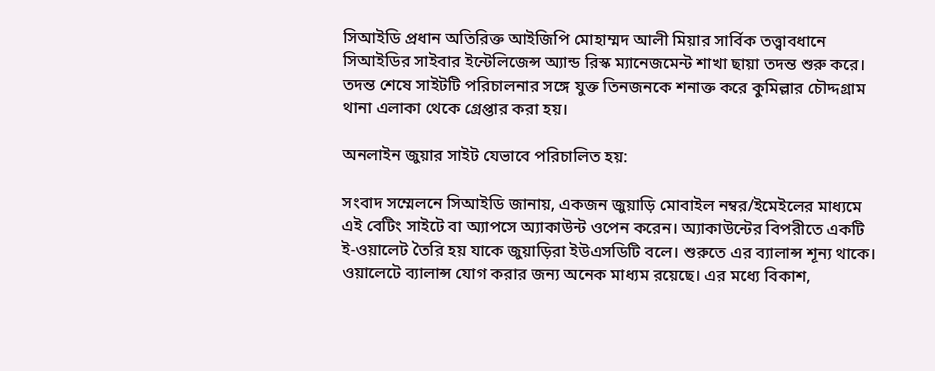সিআইডি প্রধান অতিরিক্ত আইজিপি মোহাম্মদ আলী মিয়ার সার্বিক তত্ত্বাবধানে সিআইডির সাইবার ইন্টেলিজেন্স অ্যান্ড রিস্ক ম্যানেজমেন্ট শাখা ছায়া তদন্ত শুরু করে। তদন্ত শেষে সাইটটি পরিচালনার সঙ্গে যুক্ত তিনজনকে শনাক্ত করে কুমিল্লার চৌদ্দগ্রাম থানা এলাকা থেকে গ্রেপ্তার করা হয়।

অনলাইন জুয়ার সাইট যেভাবে পরিচালিত হয়:

সংবাদ সম্মেলনে সিআইডি জানায়, একজন জুয়াড়ি মোবাইল নম্বর/ইমেইলের মাধ্যমে এই বেটিং সাইটে বা অ্যাপসে অ্যাকাউন্ট ওপেন করেন। অ্যাকাউন্টের বিপরীতে একটি ই-ওয়ালেট তৈরি হয় যাকে জুয়াড়িরা ইউএসডিটি বলে। শুরুতে এর ব্যালান্স শূন্য থাকে। ওয়ালেটে ব্যালান্স যোগ করার জন্য অনেক মাধ্যম রয়েছে। এর মধ্যে বিকাশ,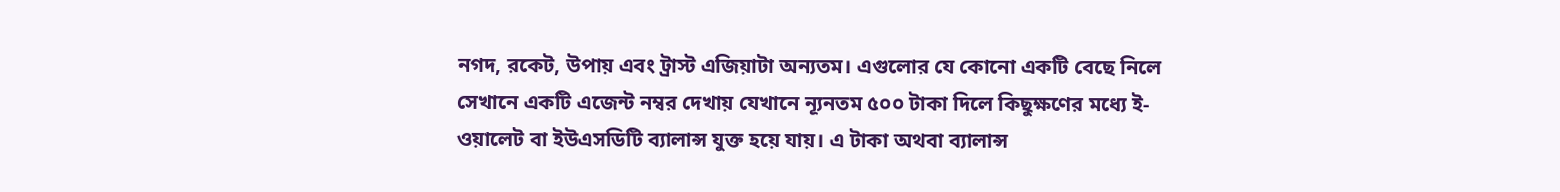নগদ, রকেট, উপায় এবং ট্রাস্ট এজিয়াটা অন্যতম। এগুলোর যে কোনো একটি বেছে নিলে সেখানে একটি এজেন্ট নম্বর দেখায় যেখানে ন্যূনতম ৫০০ টাকা দিলে কিছুক্ষণের মধ্যে ই-ওয়ালেট বা ইউএসডিটি ব্যালান্স যুক্ত হয়ে যায়। এ টাকা অথবা ব্যালান্স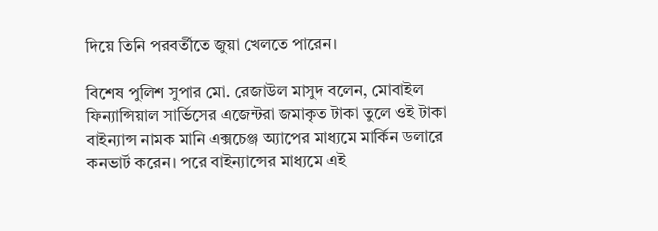দিয়ে তিনি পরবর্তীতে জুয়া খেলতে পারেন।

বিশেষ পুলিশ সুপার মো. রেজাউল মাসুদ বলেন, মোবাইল ফিন্যান্সিয়াল সার্ভিসের এজেন্টরা জমাকৃত টাকা তুলে ওই টাকা বাইন্যান্স নামক মানি এক্সচেঞ্জ অ্যাপের মাধ্যমে মার্কিন ডলারে কনভার্ট করেন। পরে বাইন্যান্সের মাধ্যমে এই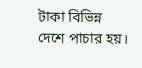টাকা বিভিন্ন দেশে পাচার হয়।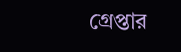গ্রেপ্তার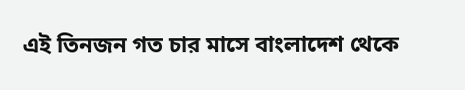এই তিনজন গত চার মাসে বাংলাদেশ থেকে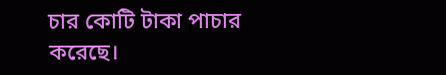চার কোটি টাকা পাচার করেছে।